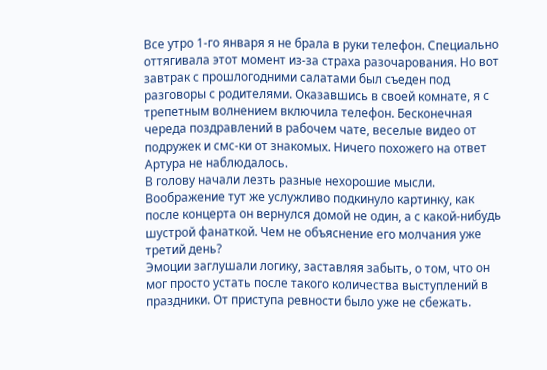Все утро 1-го января я не брала в руки телефон. Специально оттягивала этот момент из-за страха разочарования. Но вот завтрак с прошлогодними салатами был съеден под разговоры с родителями. Оказавшись в своей комнате, я с трепетным волнением включила телефон. Бесконечная череда поздравлений в рабочем чате, веселые видео от подружек и смс-ки от знакомых. Ничего похожего на ответ Артура не наблюдалось.
В голову начали лезть разные нехорошие мысли. Воображение тут же услужливо подкинуло картинку, как после концерта он вернулся домой не один, а с какой-нибудь шустрой фанаткой. Чем не объяснение его молчания уже третий день?
Эмоции заглушали логику, заставляя забыть, о том, что он мог просто устать после такого количества выступлений в праздники. От приступа ревности было уже не сбежать.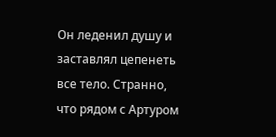Он леденил душу и заставлял цепенеть все тело. Странно, что рядом с Артуром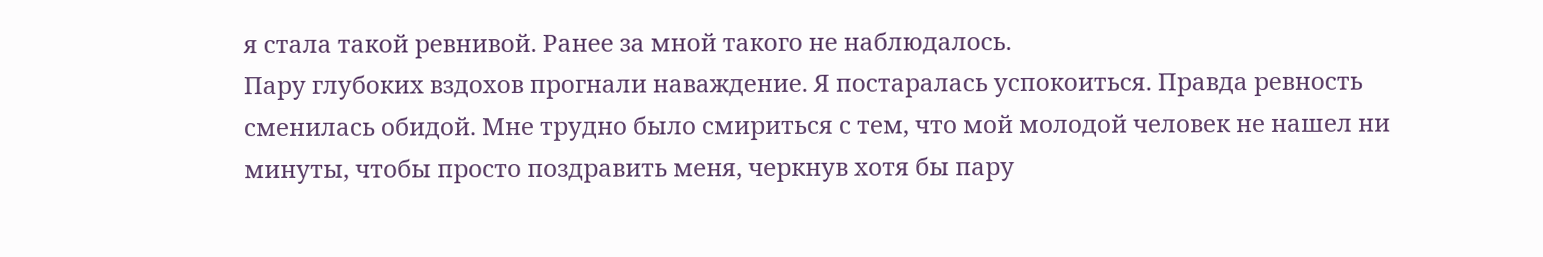я стала такой ревнивой. Ранее за мной такого не наблюдалось.
Пару глубоких вздохов прогнали наваждение. Я постаралась успокоиться. Правда ревность сменилась обидой. Мне трудно было смириться с тем, что мой молодой человек не нашел ни минуты, чтобы просто поздравить меня, черкнув хотя бы пару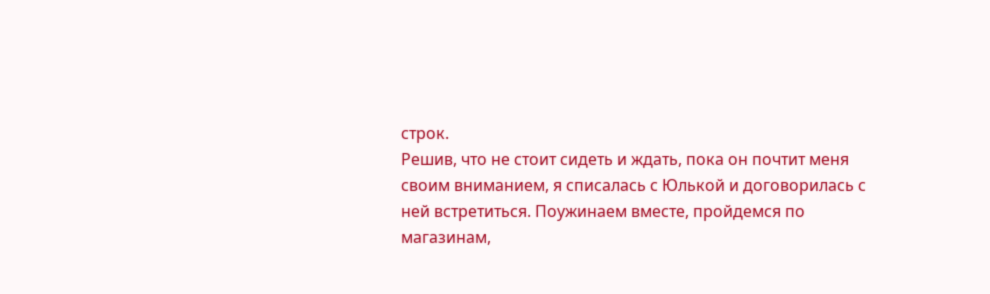строк.
Решив, что не стоит сидеть и ждать, пока он почтит меня своим вниманием, я списалась с Юлькой и договорилась с ней встретиться. Поужинаем вместе, пройдемся по магазинам,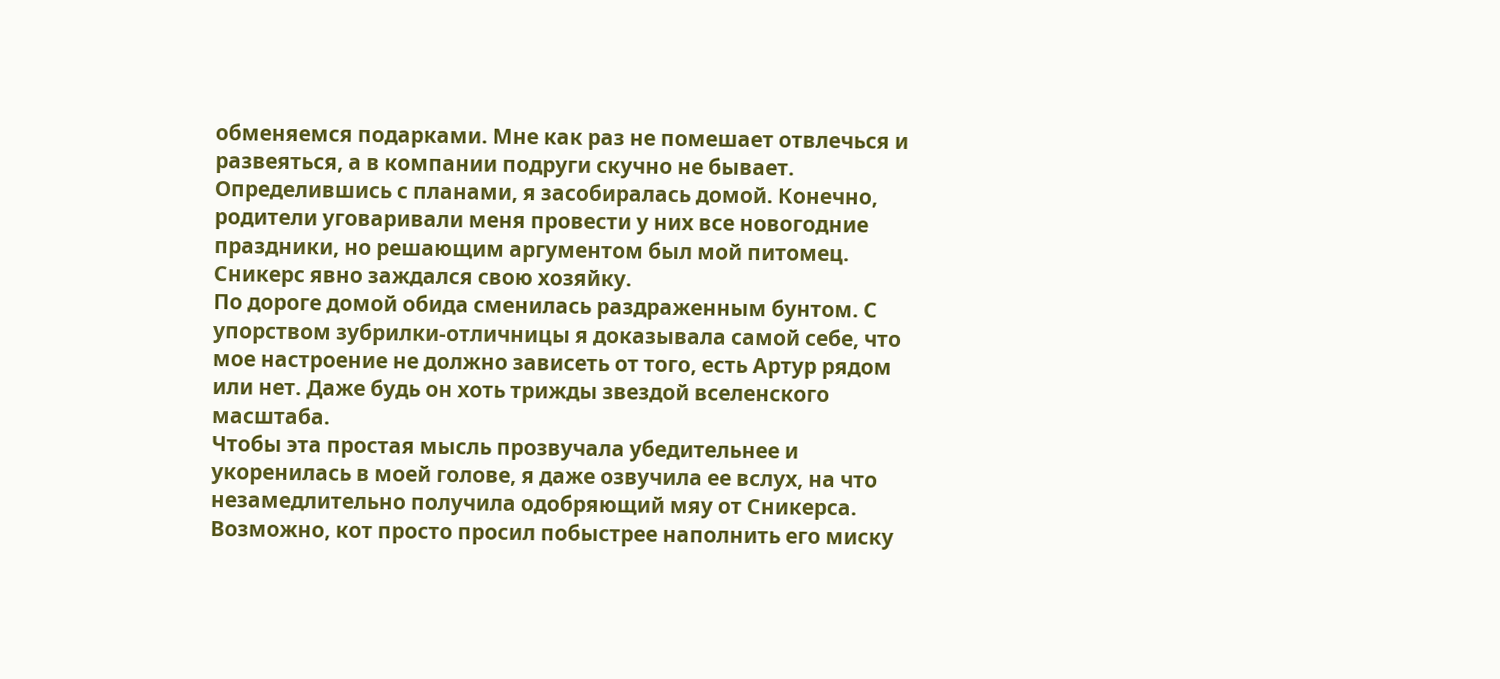обменяемся подарками. Мне как раз не помешает отвлечься и развеяться, а в компании подруги скучно не бывает.
Определившись с планами, я засобиралась домой. Конечно, родители уговаривали меня провести у них все новогодние праздники, но решающим аргументом был мой питомец. Сникерс явно заждался свою хозяйку.
По дороге домой обида сменилась раздраженным бунтом. С упорством зубрилки-отличницы я доказывала самой себе, что мое настроение не должно зависеть от того, есть Артур рядом или нет. Даже будь он хоть трижды звездой вселенского масштаба.
Чтобы эта простая мысль прозвучала убедительнее и укоренилась в моей голове, я даже озвучила ее вслух, на что незамедлительно получила одобряющий мяу от Сникерса. Возможно, кот просто просил побыстрее наполнить его миску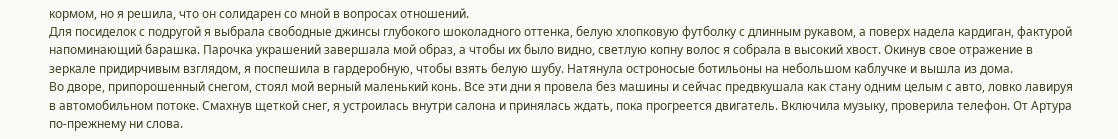кормом, но я решила, что он солидарен со мной в вопросах отношений.
Для посиделок с подругой я выбрала свободные джинсы глубокого шоколадного оттенка, белую хлопковую футболку с длинным рукавом, а поверх надела кардиган, фактурой напоминающий барашка. Парочка украшений завершала мой образ, а чтобы их было видно, светлую копну волос я собрала в высокий хвост. Окинув свое отражение в зеркале придирчивым взглядом, я поспешила в гардеробную, чтобы взять белую шубу. Натянула остроносые ботильоны на небольшом каблучке и вышла из дома.
Во дворе, припорошенный снегом, стоял мой верный маленький конь. Все эти дни я провела без машины и сейчас предвкушала как стану одним целым с авто, ловко лавируя в автомобильном потоке. Смахнув щеткой снег, я устроилась внутри салона и принялась ждать, пока прогреется двигатель. Включила музыку, проверила телефон. От Артура по-прежнему ни слова.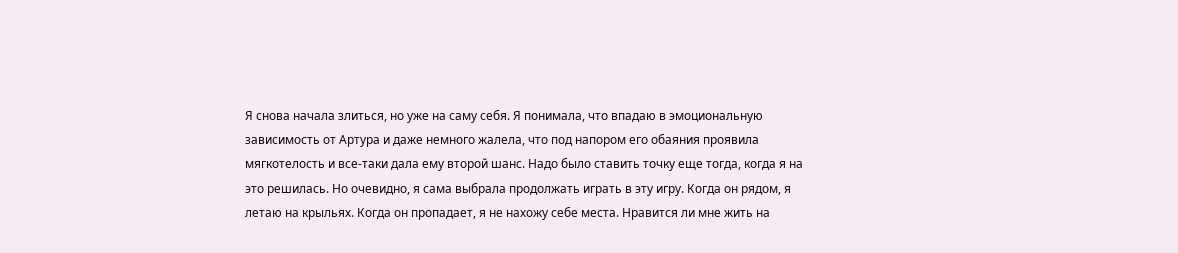Я снова начала злиться, но уже на саму себя. Я понимала, что впадаю в эмоциональную зависимость от Артура и даже немного жалела, что под напором его обаяния проявила мягкотелость и все-таки дала ему второй шанс. Надо было ставить точку еще тогда, когда я на это решилась. Но очевидно, я сама выбрала продолжать играть в эту игру. Когда он рядом, я летаю на крыльях. Когда он пропадает, я не нахожу себе места. Нравится ли мне жить на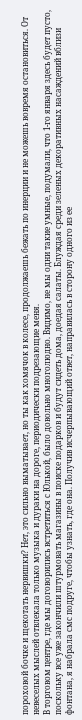пороховой бочке и щекотать нервишки? Нет, это сильно выматывает, но ты как хомячок в колесе, продолжаешь бежать по инерции и не можешь вовремя остановиться. От невеселых мыслей отвлекала только музыка и дураки на дороге, периодически подрезающие меня.
В торговом центре, где мы договорились встретиться с Юлькой, было довольно многолюдно. Видимо, не мы одни такие умные, подумали, что 1-го января здесь будет пусто, поскольку все уже закончили штурмовать магазины в поиске подарков и будут сидеть дома, доедая салаты. Блуждая среди зеленых декоративных насаждений вблизи фонтана, я набрала смс подруге, чтобы узнать, где она. Получив исчерпывающий ответ, направилась в сторону одного из ее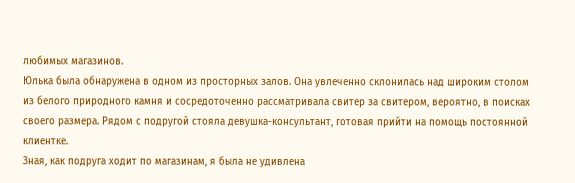любимых магазинов.
Юлька была обнаружена в одном из просторных залов. Она увлеченно склонилась над широким столом из белого природного камня и сосредоточенно рассматривала свитер за свитером, вероятно, в поисках своего размера. Рядом с подругой стояла девушка-консультант, готовая прийти на помощь постоянной клиентке.
Зная, как подруга ходит по магазинам, я была не удивлена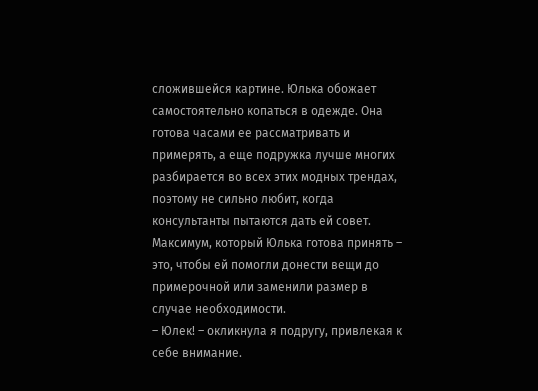сложившейся картине. Юлька обожает самостоятельно копаться в одежде. Она готова часами ее рассматривать и примерять, а еще подружка лучше многих разбирается во всех этих модных трендах, поэтому не сильно любит, когда консультанты пытаются дать ей совет. Максимум, который Юлька готова принять – это, чтобы ей помогли донести вещи до примерочной или заменили размер в случае необходимости.
– Юлек! – окликнула я подругу, привлекая к себе внимание.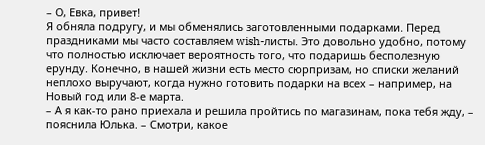– О, Евка, привет!
Я обняла подругу, и мы обменялись заготовленными подарками. Перед праздниками мы часто составляем wish-листы. Это довольно удобно, потому что полностью исключает вероятность того, что подаришь бесполезную ерунду. Конечно, в нашей жизни есть место сюрпризам, но списки желаний неплохо выручают, когда нужно готовить подарки на всех – например, на Новый год или 8-е марта.
– А я как-то рано приехала и решила пройтись по магазинам, пока тебя жду, – пояснила Юлька. – Смотри, какое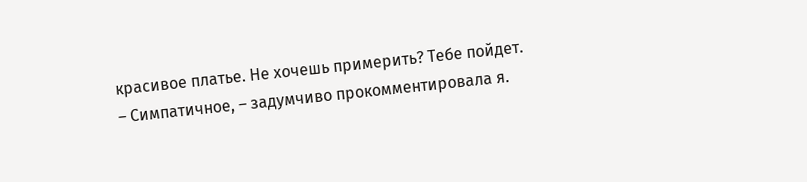красивое платье. Не хочешь примерить? Тебе пойдет.
– Симпатичное, – задумчиво прокомментировала я.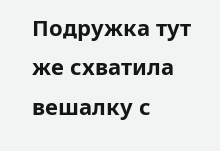Подружка тут же схватила вешалку с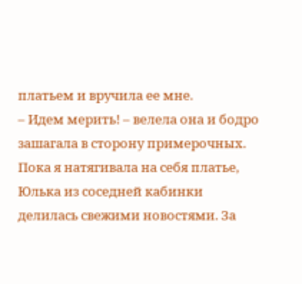платьем и вручила ее мне.
– Идем мерить! – велела она и бодро зашагала в сторону примерочных.
Пока я натягивала на себя платье, Юлька из соседней кабинки делилась свежими новостями. За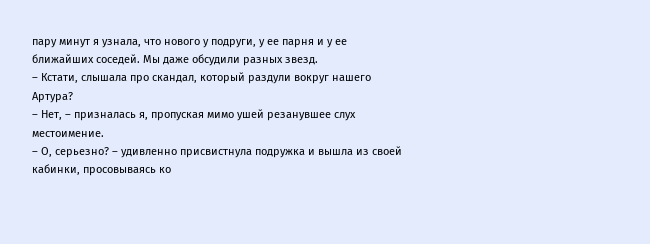пару минут я узнала, что нового у подруги, у ее парня и у ее ближайших соседей. Мы даже обсудили разных звезд.
– Кстати, слышала про скандал, который раздули вокруг нашего Артура?
– Нет, – призналась я, пропуская мимо ушей резанувшее слух местоимение.
– О, серьезно? – удивленно присвистнула подружка и вышла из своей кабинки, просовываясь ко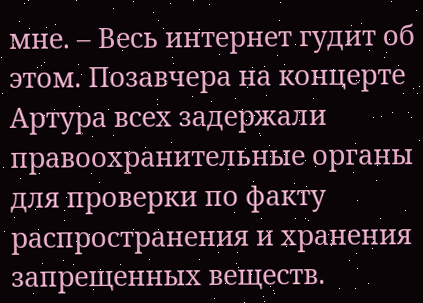мне. – Весь интернет гудит об этом. Позавчера на концерте Артура всех задержали правоохранительные органы для проверки по факту распространения и хранения запрещенных веществ.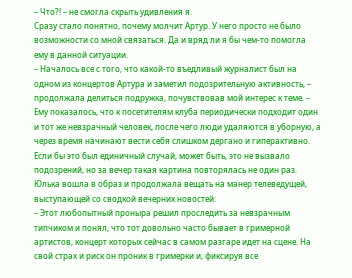– Что?! – не смогла скрыть удивления я.
Сразу стало понятно, почему молчит Артур. У него просто не было возможности со мной связаться. Да и вряд ли я бы чем-то помогла ему в данной ситуации.
– Началось все с того, что какой-то въедливый журналист был на одном из концертов Артура и заметил подозрительную активность, – продолжала делиться подружка, почувствовав мой интерес к теме. – Ему показалось, что к посетителям клуба периодически подходит один и тот же невзрачный человек, после чего люди удаляются в уборную, а через время начинают вести себя слишком дергано и гиперактивно. Если бы это был единичный случай, может быть, это не вызвало подозрений, но за вечер такая картина повторялась не один раз.
Юлька вошла в образ и продолжала вещать на манер телеведущей, выступающей со сводкой вечерних новостей:
– Этот любопытный проныра решил проследить за невзрачным типчиком и понял, что тот довольно часто бывает в гримерной артистов, концерт которых сейчас в самом разгаре идет на сцене. На свой страх и риск он проник в гримерки и, фиксируя все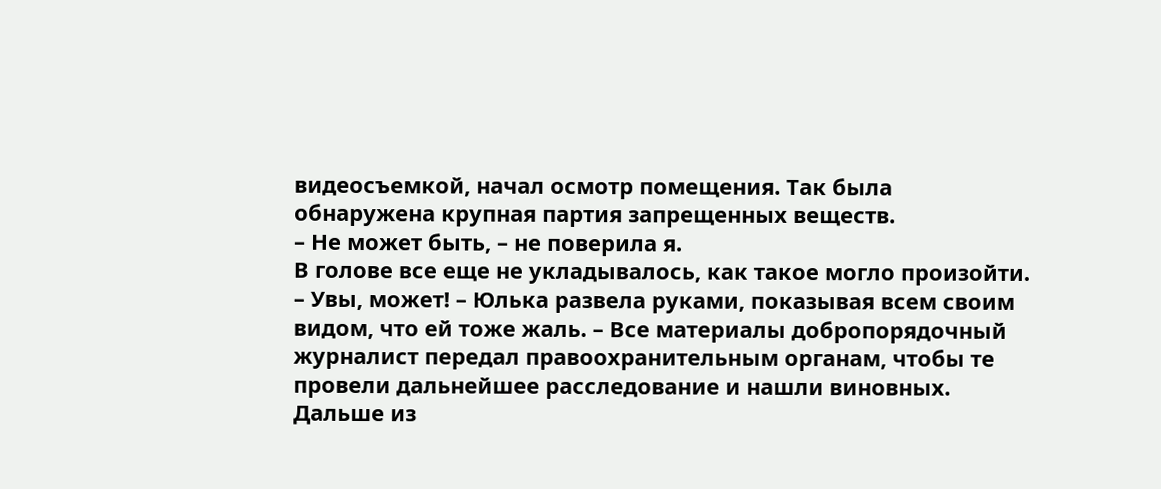видеосъемкой, начал осмотр помещения. Так была обнаружена крупная партия запрещенных веществ.
– Не может быть, – не поверила я.
В голове все еще не укладывалось, как такое могло произойти.
– Увы, может! – Юлька развела руками, показывая всем своим видом, что ей тоже жаль. – Все материалы добропорядочный журналист передал правоохранительным органам, чтобы те провели дальнейшее расследование и нашли виновных.
Дальше из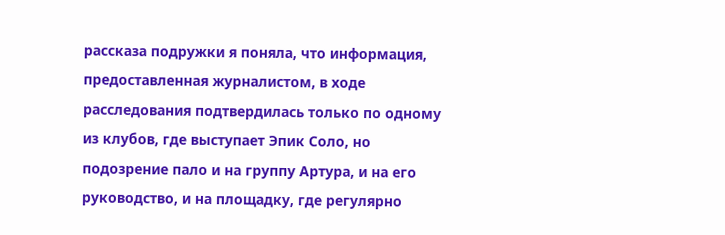рассказа подружки я поняла, что информация, предоставленная журналистом, в ходе расследования подтвердилась только по одному из клубов, где выступает Эпик Соло, но подозрение пало и на группу Артура, и на его руководство, и на площадку, где регулярно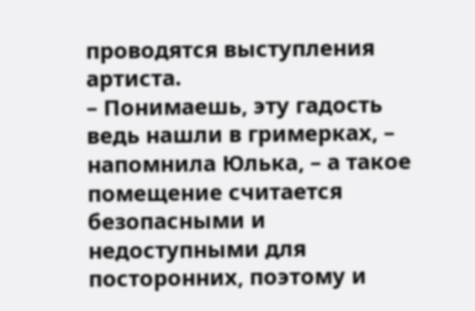проводятся выступления артиста.
– Понимаешь, эту гадость ведь нашли в гримерках, – напомнила Юлька, – а такое помещение считается безопасными и недоступными для посторонних, поэтому и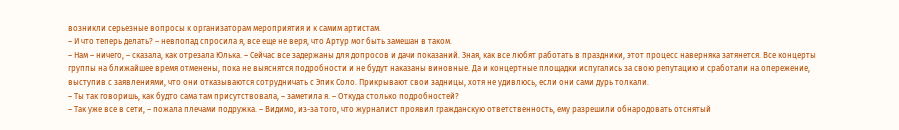возникли серьезные вопросы к организаторам мероприятия и к самим артистам.
– И что теперь делать? – невпопад спросила я, все еще не веря, что Артур мог быть замешан в таком.
– Нам – ничего, – сказала, как отрезала Юлька. – Сейчас все задержаны для допросов и дачи показаний. Зная, как все любят работать в праздники, этот процесс наверняка затянется. Все концерты группы на ближайшее время отменены, пока не выяснятся подробности и не будут наказаны виновные. Да и концертные площадки испугались за свою репутацию и сработали на опережение, выступив с заявлениями, что они отказываются сотрудничать с Эпик Соло. Прикрывают свои задницы, хотя не удивлюсь, если они сами дурь толкали.
– Ты так говоришь, как будто сама там присутствовала, – заметила я. – Откуда столько подробностей?
– Так уже все в сети, – пожала плечами подружка. – Видимо, из-за того, что журналист проявил гражданскую ответственность, ему разрешили обнародовать отснятый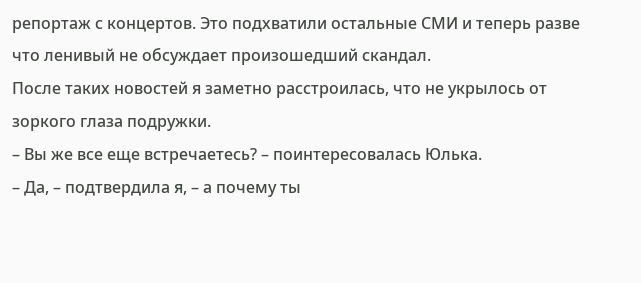репортаж с концертов. Это подхватили остальные СМИ и теперь разве что ленивый не обсуждает произошедший скандал.
После таких новостей я заметно расстроилась, что не укрылось от зоркого глаза подружки.
– Вы же все еще встречаетесь? – поинтересовалась Юлька.
– Да, – подтвердила я, – а почему ты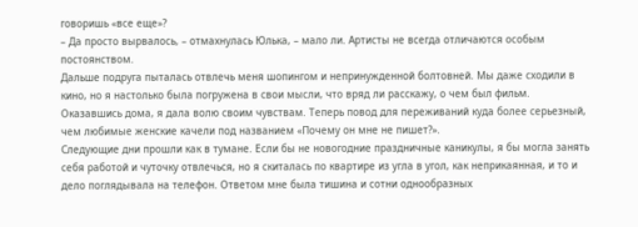говоришь «все еще»?
– Да просто вырвалось, – отмахнулась Юлька, – мало ли. Артисты не всегда отличаются особым постоянством.
Дальше подруга пыталась отвлечь меня шопингом и непринужденной болтовней. Мы даже сходили в кино, но я настолько была погружена в свои мысли, что вряд ли расскажу, о чем был фильм.
Оказавшись дома, я дала волю своим чувствам. Теперь повод для переживаний куда более серьезный, чем любимые женские качели под названием «Почему он мне не пишет?».
Следующие дни прошли как в тумане. Если бы не новогодние праздничные каникулы, я бы могла занять себя работой и чуточку отвлечься, но я скиталась по квартире из угла в угол, как неприкаянная, и то и дело поглядывала на телефон. Ответом мне была тишина и сотни однообразных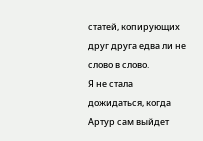статей, копирующих друг друга едва ли не слово в слово.
Я не стала дожидаться, когда Артур сам выйдет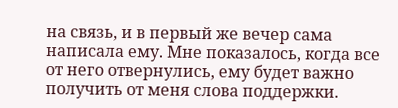на связь, и в первый же вечер сама написала ему. Мне показалось, когда все от него отвернулись, ему будет важно получить от меня слова поддержки.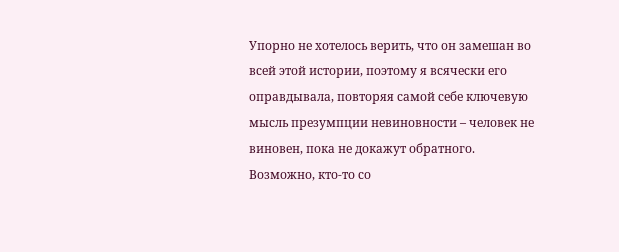Упорно не хотелось верить, что он замешан во всей этой истории, поэтому я всячески его оправдывала, повторяя самой себе ключевую мысль презумпции невиновности – человек не виновен, пока не докажут обратного.
Возможно, кто-то со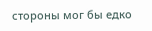стороны мог бы едко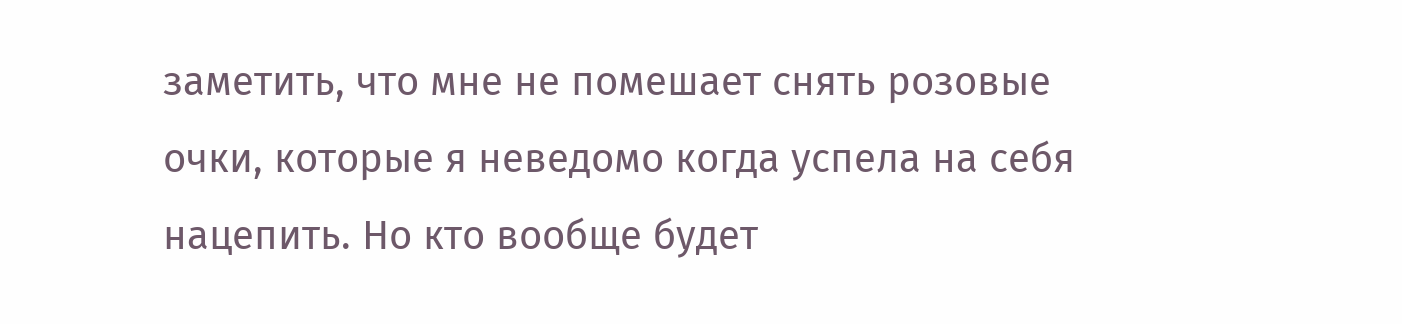заметить, что мне не помешает снять розовые очки, которые я неведомо когда успела на себя нацепить. Но кто вообще будет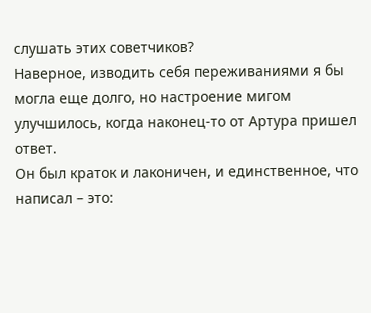слушать этих советчиков?
Наверное, изводить себя переживаниями я бы могла еще долго, но настроение мигом улучшилось, когда наконец-то от Артура пришел ответ.
Он был краток и лаконичен, и единственное, что написал – это: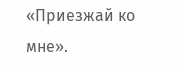«Приезжай ко мне».